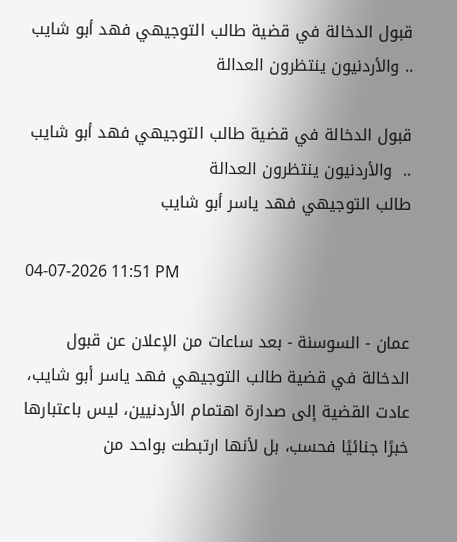قبول الدخالة في قضية طالب التوجيهي فهد أبو شايب .. والأردنيون ينتظرون العدالة

قبول الدخالة في قضية طالب التوجيهي فهد أبو شايب ..  والأردنيون ينتظرون العدالة
طالب التوجيهي فهد ياسر أبو شايب

04-07-2026 11:51 PM

عمان - السوسنة - بعد ساعات من الإعلان عن قبول الدخالة في قضية طالب التوجيهي فهد ياسر أبو شايب، عادت القضية إلى صدارة اهتمام الأردنيين، ليس باعتبارها خبرًا جنائيًا فحسب، بل لأنها ارتبطت بواحد من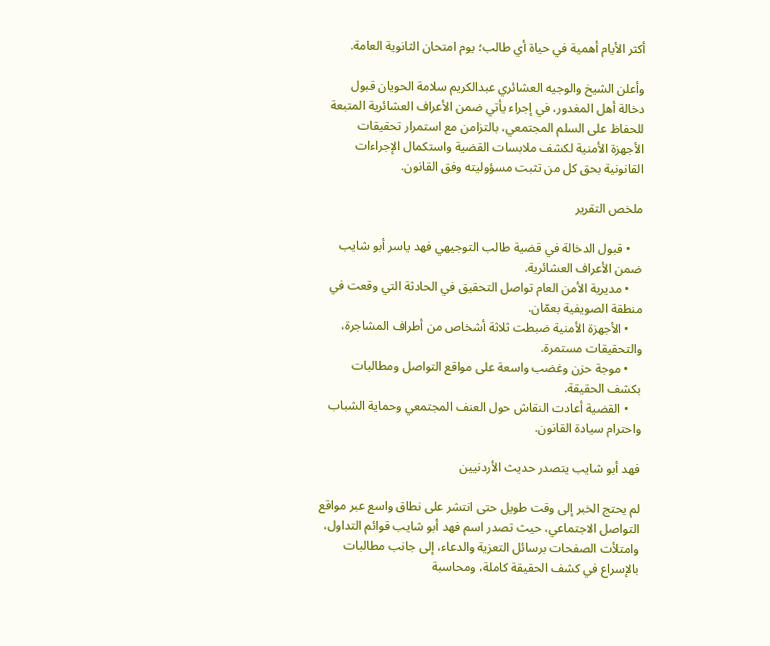أكثر الأيام أهمية في حياة أي طالب؛ يوم امتحان الثانوية العامة.

وأعلن الشيخ والوجيه العشائري عبدالكريم سلامة الحويان قبول دخالة أهل المغدور، في إجراء يأتي ضمن الأعراف العشائرية المتبعة للحفاظ على السلم المجتمعي، بالتزامن مع استمرار تحقيقات الأجهزة الأمنية لكشف ملابسات القضية واستكمال الإجراءات القانونية بحق كل من تثبت مسؤوليته وفق القانون.

ملخص التقرير

    • قبول الدخالة في قضية طالب التوجيهي فهد ياسر أبو شايب ضمن الأعراف العشائرية.
    • مديرية الأمن العام تواصل التحقيق في الحادثة التي وقعت في منطقة الصويفية بعمّان.
    • الأجهزة الأمنية ضبطت ثلاثة أشخاص من أطراف المشاجرة، والتحقيقات مستمرة.
    • موجة حزن وغضب واسعة على مواقع التواصل ومطالبات بكشف الحقيقة.
    • القضية أعادت النقاش حول العنف المجتمعي وحماية الشباب واحترام سيادة القانون.

فهد أبو شايب يتصدر حديث الأردنيين

لم يحتج الخبر إلى وقت طويل حتى انتشر على نطاق واسع عبر مواقع التواصل الاجتماعي، حيث تصدر اسم فهد أبو شايب قوائم التداول، وامتلأت الصفحات برسائل التعزية والدعاء، إلى جانب مطالبات بالإسراع في كشف الحقيقة كاملة، ومحاسبة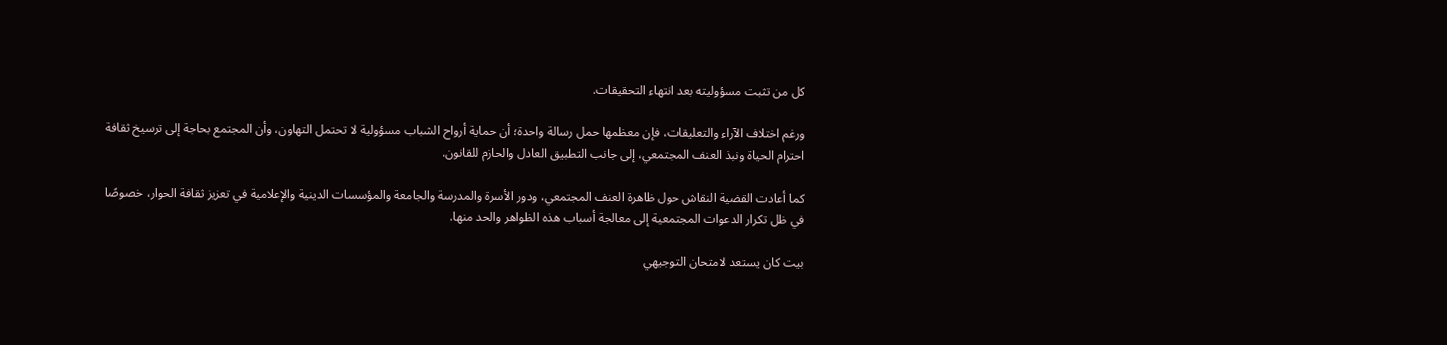كل من تثبت مسؤوليته بعد انتهاء التحقيقات.

ورغم اختلاف الآراء والتعليقات، فإن معظمها حمل رسالة واحدة؛ أن حماية أرواح الشباب مسؤولية لا تحتمل التهاون، وأن المجتمع بحاجة إلى ترسيخ ثقافة احترام الحياة ونبذ العنف المجتمعي، إلى جانب التطبيق العادل والحازم للقانون.

كما أعادت القضية النقاش حول ظاهرة العنف المجتمعي، ودور الأسرة والمدرسة والجامعة والمؤسسات الدينية والإعلامية في تعزيز ثقافة الحوار، خصوصًا في ظل تكرار الدعوات المجتمعية إلى معالجة أسباب هذه الظواهر والحد منها.

بيت كان يستعد لامتحان التوجيهي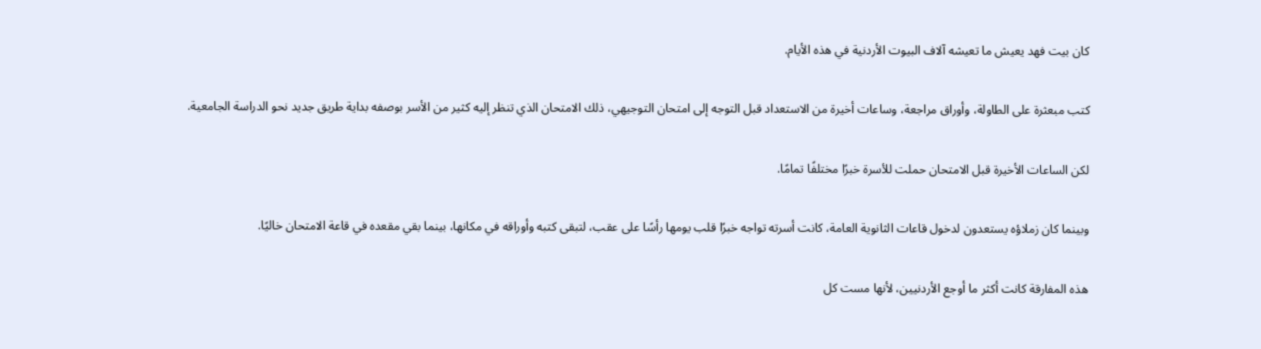كان بيت فهد يعيش ما تعيشه آلاف البيوت الأردنية في هذه الأيام.

كتب مبعثرة على الطاولة، وأوراق مراجعة، وساعات أخيرة من الاستعداد قبل التوجه إلى امتحان التوجيهي، ذلك الامتحان الذي تنظر إليه كثير من الأسر بوصفه بداية طريق جديد نحو الدراسة الجامعية.

لكن الساعات الأخيرة قبل الامتحان حملت للأسرة خبرًا مختلفًا تمامًا.

وبينما كان زملاؤه يستعدون لدخول قاعات الثانوية العامة، كانت أسرته تواجه خبرًا قلب يومها رأسًا على عقب، لتبقى كتبه وأوراقه في مكانها، بينما بقي مقعده في قاعة الامتحان خاليًا.

هذه المفارقة كانت أكثر ما أوجع الأردنيين، لأنها مست كل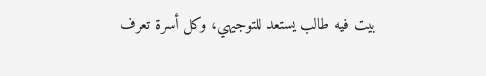بيت فيه طالب يستعد للتوجيهي، وكل أسرة تعرف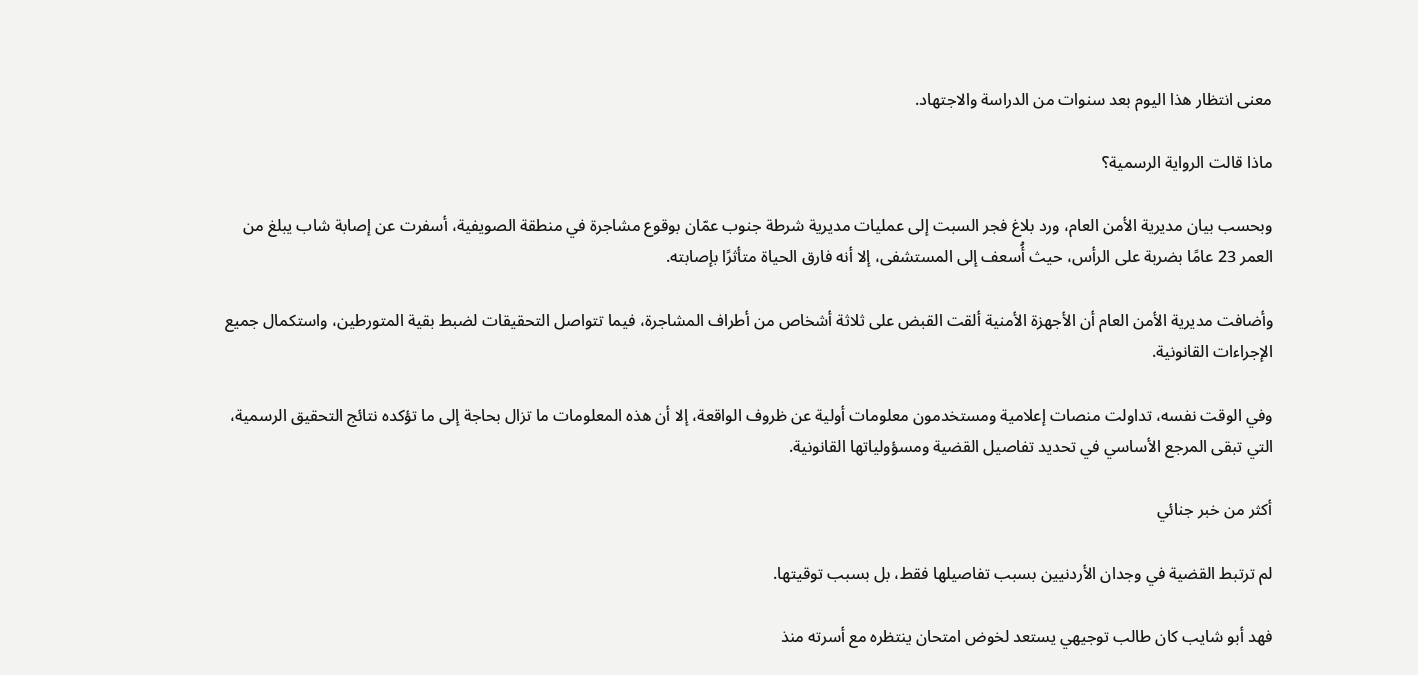معنى انتظار هذا اليوم بعد سنوات من الدراسة والاجتهاد.

ماذا قالت الرواية الرسمية؟

وبحسب بيان مديرية الأمن العام، ورد بلاغ فجر السبت إلى عمليات مديرية شرطة جنوب عمّان بوقوع مشاجرة في منطقة الصويفية، أسفرت عن إصابة شاب يبلغ من العمر 23 عامًا بضربة على الرأس، حيث أُسعف إلى المستشفى، إلا أنه فارق الحياة متأثرًا بإصابته.

وأضافت مديرية الأمن العام أن الأجهزة الأمنية ألقت القبض على ثلاثة أشخاص من أطراف المشاجرة، فيما تتواصل التحقيقات لضبط بقية المتورطين، واستكمال جميع الإجراءات القانونية.

وفي الوقت نفسه، تداولت منصات إعلامية ومستخدمون معلومات أولية عن ظروف الواقعة، إلا أن هذه المعلومات ما تزال بحاجة إلى ما تؤكده نتائج التحقيق الرسمية، التي تبقى المرجع الأساسي في تحديد تفاصيل القضية ومسؤولياتها القانونية.

أكثر من خبر جنائي

لم ترتبط القضية في وجدان الأردنيين بسبب تفاصيلها فقط، بل بسبب توقيتها.

فهد أبو شايب كان طالب توجيهي يستعد لخوض امتحان ينتظره مع أسرته منذ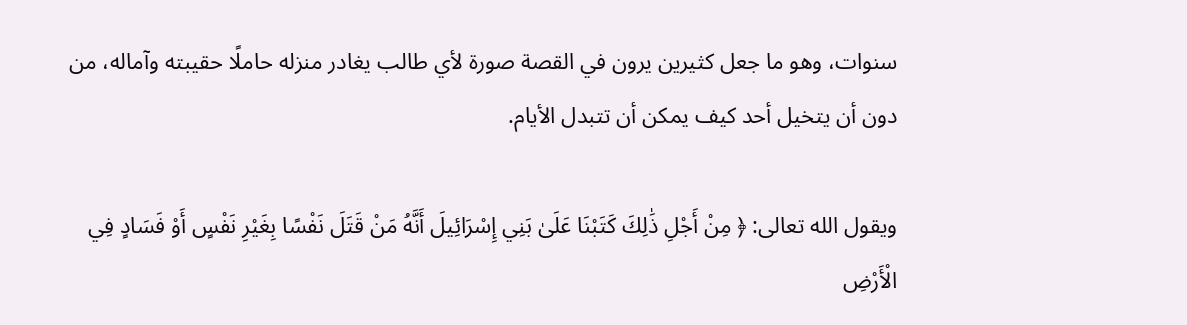سنوات، وهو ما جعل كثيرين يرون في القصة صورة لأي طالب يغادر منزله حاملًا حقيبته وآماله، من دون أن يتخيل أحد كيف يمكن أن تتبدل الأيام.

ويقول الله تعالى: ﴿ مِنْ أَجْلِ ذَٰلِكَ كَتَبْنَا عَلَىٰ بَنِي إِسْرَائِيلَ أَنَّهُ مَنْ قَتَلَ نَفْسًا بِغَيْرِ نَفْسٍ أَوْ فَسَادٍ فِي الْأَرْضِ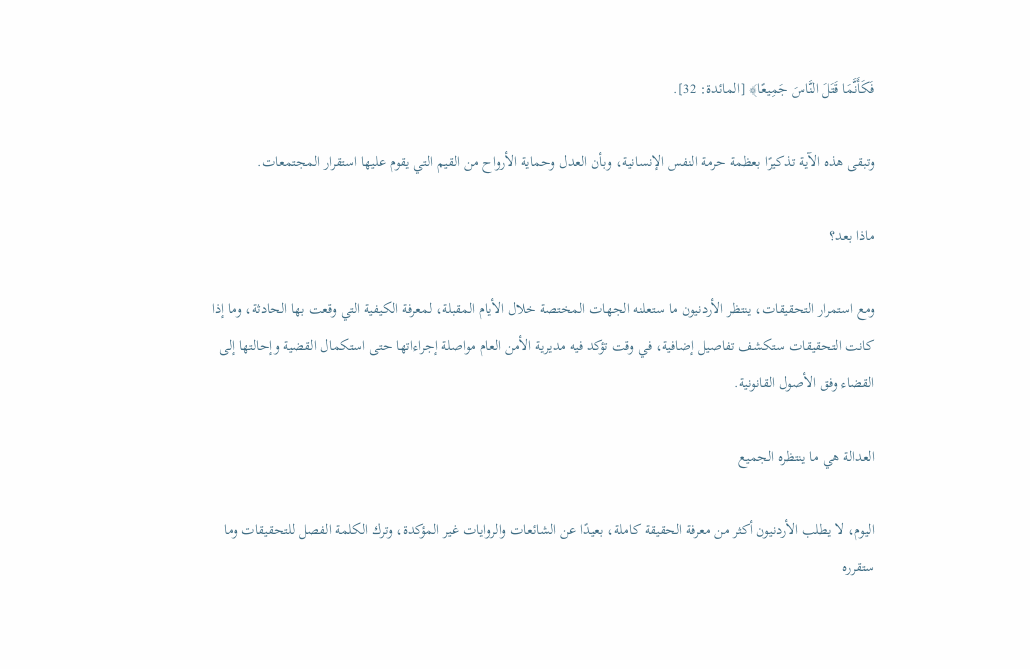فَكَأَنَّمَا قَتَلَ النَّاسَ جَمِيعًا﴾ [المائدة: 32].

وتبقى هذه الآية تذكيرًا بعظمة حرمة النفس الإنسانية، وبأن العدل وحماية الأرواح من القيم التي يقوم عليها استقرار المجتمعات.

ماذا بعد؟

ومع استمرار التحقيقات، ينتظر الأردنيون ما ستعلنه الجهات المختصة خلال الأيام المقبلة، لمعرفة الكيفية التي وقعت بها الحادثة، وما إذا كانت التحقيقات ستكشف تفاصيل إضافية، في وقت تؤكد فيه مديرية الأمن العام مواصلة إجراءاتها حتى استكمال القضية وإحالتها إلى القضاء وفق الأصول القانونية.

العدالة هي ما ينتظره الجميع

اليوم، لا يطلب الأردنيون أكثر من معرفة الحقيقة كاملة، بعيدًا عن الشائعات والروايات غير المؤكدة، وترك الكلمة الفصل للتحقيقات وما ستقرره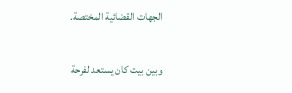الجهات القضائية المختصة.

وبين بيت كان يستعد لفرحة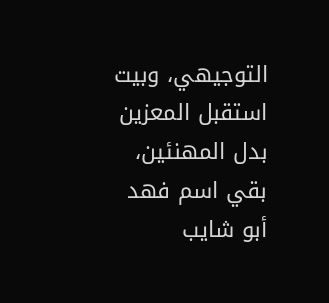التوجيهي، وبيت استقبل المعزين بدل المهنئين، بقي اسم فهد أبو شايب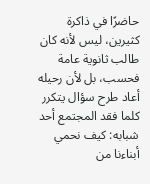حاضرًا في ذاكرة كثيرين، ليس لأنه كان طالب ثانوية عامة فحسب، بل لأن رحيله أعاد طرح سؤال يتكرر كلما فقد المجتمع أحد شبابه: كيف نحمي أبناءنا من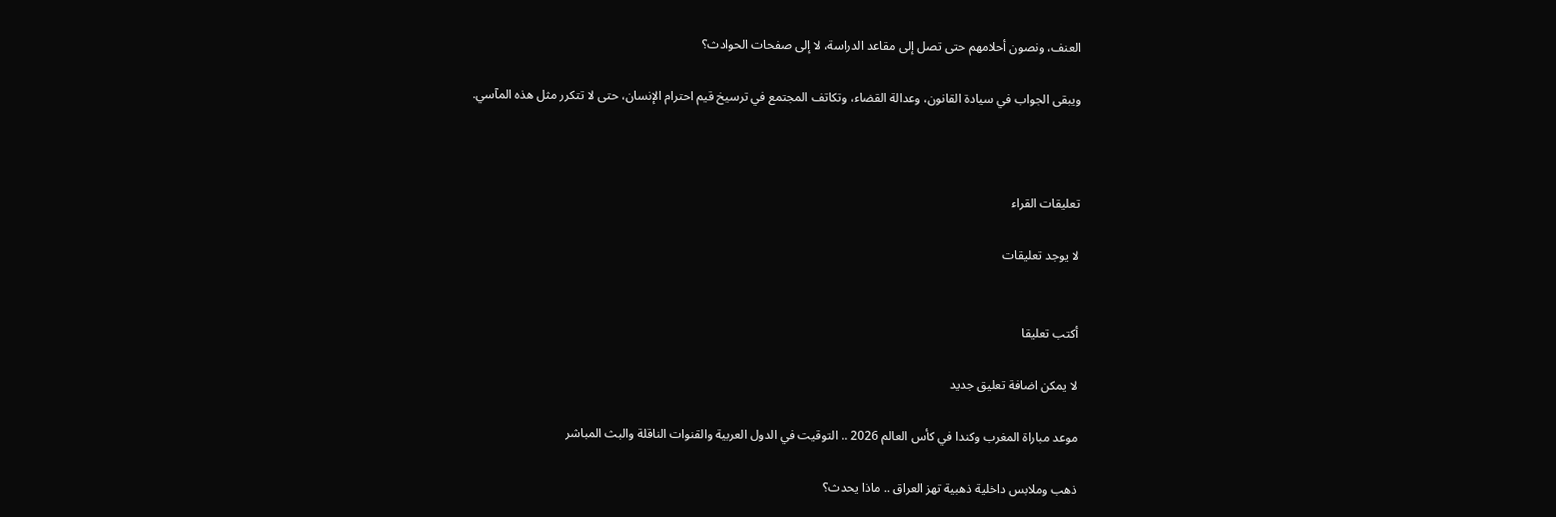العنف، ونصون أحلامهم حتى تصل إلى مقاعد الدراسة، لا إلى صفحات الحوادث؟

ويبقى الجواب في سيادة القانون، وعدالة القضاء، وتكاتف المجتمع في ترسيخ قيم احترام الإنسان، حتى لا تتكرر مثل هذه المآسي.



تعليقات القراء

لا يوجد تعليقات


أكتب تعليقا

لا يمكن اضافة تعليق جديد

موعد مباراة المغرب وكندا في كأس العالم 2026 .. التوقيت في الدول العربية والقنوات الناقلة والبث المباشر

ذهب وملابس داخلية ذهبية تهز العراق .. ماذا يحدث؟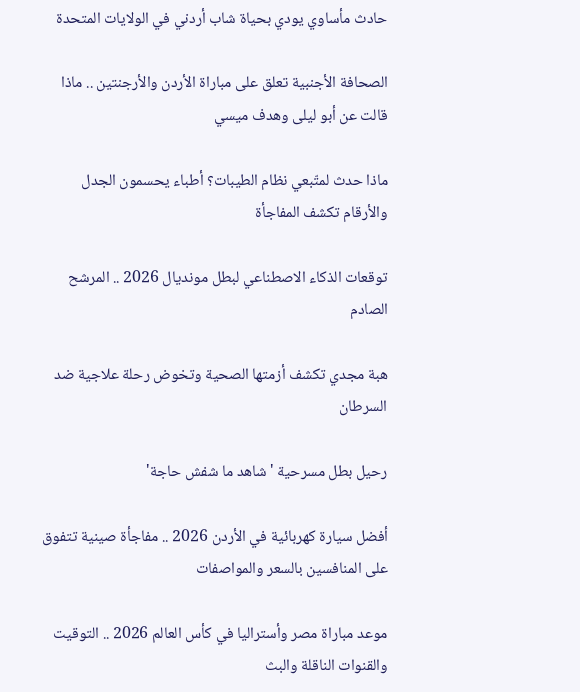حادث مأساوي يودي بحياة شاب أردني في الولايات المتحدة

الصحافة الأجنبية تعلق على مباراة الأردن والأرجنتين .. ماذا قالت عن أبو ليلى وهدف ميسي

ماذا حدث لمتّبعي نظام الطيبات؟ أطباء يحسمون الجدل والأرقام تكشف المفاجأة

توقعات الذكاء الاصطناعي لبطل مونديال 2026 .. المرشح الصادم

هبة مجدي تكشف أزمتها الصحية وتخوض رحلة علاجية ضد السرطان

رحيل بطل مسرحية 'شاهد ما شفش حاجة'

أفضل سيارة كهربائية في الأردن 2026 .. مفاجأة صينية تتفوق على المنافسين بالسعر والمواصفات

موعد مباراة مصر وأستراليا في كأس العالم 2026 .. التوقيت والقنوات الناقلة والبث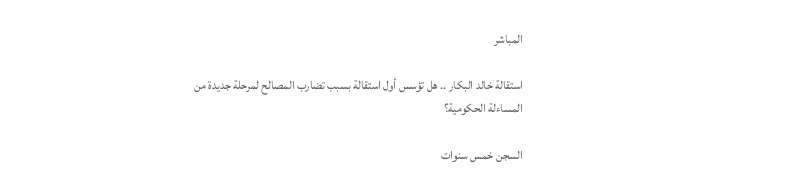المباشر

استقالة خالد البكار .. هل تؤسس أول استقالة بسبب تضارب المصالح لمرحلة جديدة من المساءلة الحكومية؟

السجن خمس سنوات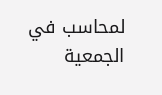لمحاسب في الجمعية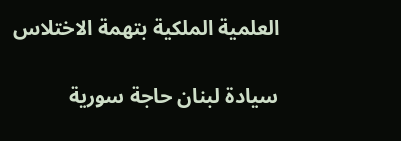العلمية الملكية بتهمة الاختلاس

سيادة لبنان حاجة سورية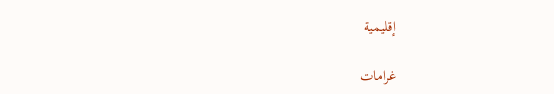إقليمية

غرامات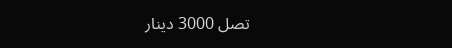تصل 3000 دينار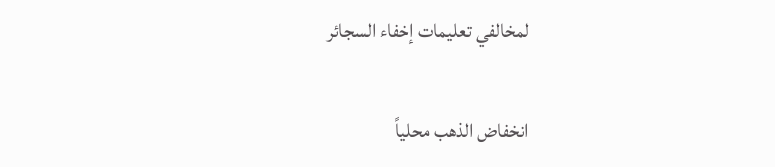لمخالفي تعليمات إخفاء السجائر

انخفاض الذهب محلياً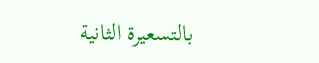بالتسعيرة الثانية